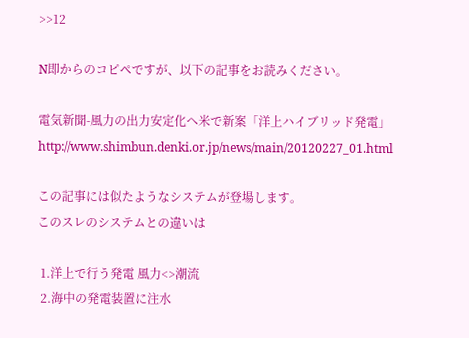>>12

N即からのコピペですが、以下の記事をお読みください。

電気新聞-風力の出力安定化へ米で新案「洋上ハイブリッド発電」
http://www.shimbun.denki.or.jp/news/main/20120227_01.html

この記事には似たようなシステムが登場します。
このスレのシステムとの違いは

 1.洋上で行う発電 風力<>潮流
 2.海中の発電装置に注水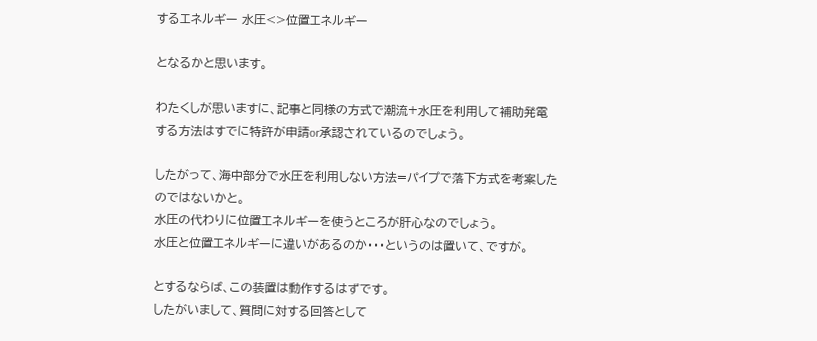するエネルギー 水圧<>位置エネルギー

となるかと思います。

わたくしが思いますに、記事と同様の方式で潮流+水圧を利用して補助発電
する方法はすでに特許が申請or承認されているのでしょう。

したがって、海中部分で水圧を利用しない方法=パイプで落下方式を考案した
のではないかと。
水圧の代わりに位置エネルギーを使うところが肝心なのでしょう。
水圧と位置エネルギーに違いがあるのか・・・というのは置いて、ですが。

とするならば、この装置は動作するはずです。
したがいまして、質問に対する回答として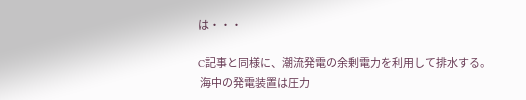は・・・

C記事と同様に、潮流発電の余剰電力を利用して排水する。
 海中の発電装置は圧力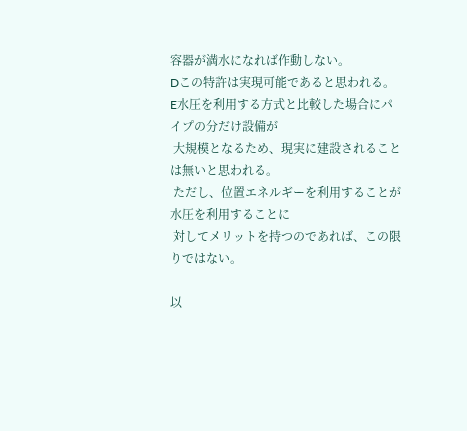容器が満水になれば作動しない。
Dこの特許は実現可能であると思われる。
E水圧を利用する方式と比較した場合にパイプの分だけ設備が
 大規模となるため、現実に建設されることは無いと思われる。
 ただし、位置エネルギーを利用することが水圧を利用することに
 対してメリットを持つのであれば、この限りではない。

以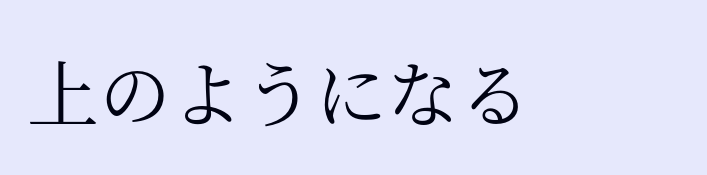上のようになる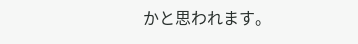かと思われます。